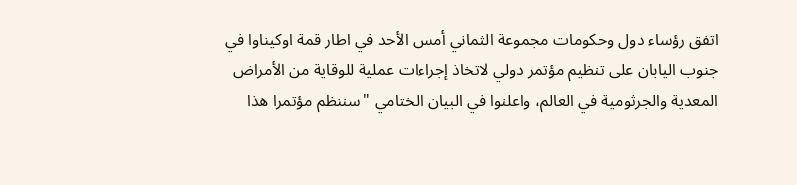اتفق رؤساء دول وحكومات مجموعة الثماني أمس الأحد في اطار قمة اوكيناوا في جنوب اليابان على تنظيم مؤتمر دولي لاتخاذ إجراءات عملية للوقاية من الأمراض المعدية والجرثومية في العالم، واعلنوا في البيان الختامي "سننظم مؤتمرا هذا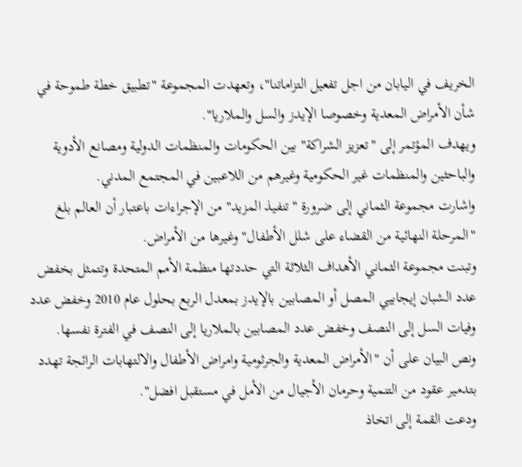الخريف في اليابان من اجل تفعيل التزاماتنا"، وتعهدت المجموعة "تطبيق خطة طموحة في شأن الأمراض المعدية وخصوصا الإيدز والسل والملاريا".
ويهدف المؤتمر إلى "تعزيز الشراكة" بين الحكومات والمنظمات الدولية ومصانع الأدوية والباحثين والمنظمات غير الحكومية وغيرهم من اللاعبين في المجتمع المدني.
واشارت مجموعة الثماني إلى ضرورة "تنفيذ المزيد" من الإجراءات باعتبار أن العالم بلغ "المرحلة النهائية من القضاء على شلل الأطفال" وغيرها من الأمراض.
وتبنت مجموعة الثماني الأهداف الثلاثة التي حددتها منظمة الأمم المتحدة وتتمثل بخفض عدد الشبان إيجابيي المصل أو المصابين بالإيدز بمعدل الربع بحلول عام 2010 وخفض عدد وفيات السل إلى النصف وخفض عدد المصابين بالملاريا إلى النصف في الفترة نفسها.
ونص البيان على أن "الأمراض المعدية والجرثومية وامراض الأطفال والالتهابات الرائجة تهدد بتدمير عقود من التنمية وحرمان الأجيال من الأمل في مستقبل افضل".
ودعت القمة إلى اتخاذ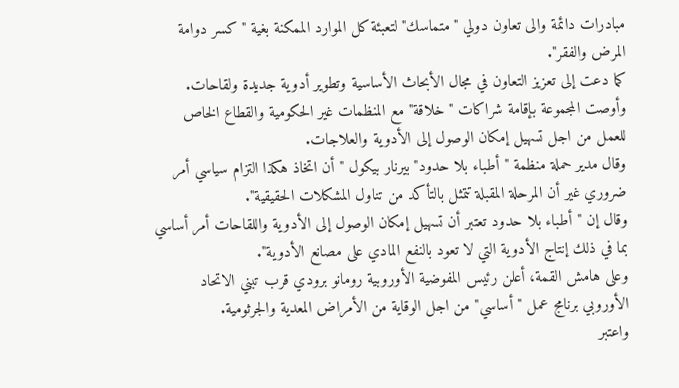مبادرات دائمة والى تعاون دولي "متماسك" لتعبئة كل الموارد الممكنة بغية "كسر دوامة المرض والفقر".
كما دعت إلى تعزيز التعاون في مجال الأبحاث الأساسية وتطوير أدوية جديدة ولقاحات.
وأوصت المجموعة بإقامة شراكات "خلاقة" مع المنظمات غير الحكومية والقطاع الخاص للعمل من اجل تسهيل إمكان الوصول إلى الأدوية والعلاجات.
وقال مدير حملة منظمة "أطباء بلا حدود" بيرنار بيكول "أن اتخاذ هكذا التزام سياسي أمر ضروري غير أن المرحلة المقبلة تتمثل بالتأكد من تناول المشكلات الحقيقية".
وقال إن "أطباء بلا حدود تعتبر أن تسهيل إمكان الوصول إلى الأدوية واللقاحات أمر أساسي بما في ذلك إنتاج الأدوية التي لا تعود بالنفع المادي على مصانع الأدوية".
وعلى هامش القمة، أعلن رئيس المفوضية الأوروبية رومانو برودي قرب تبني الاتحاد الأوروبي برنامج عمل "أساسي" من اجل الوقاية من الأمراض المعدية والجرثومية.
واعتبر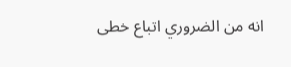انه من الضروري اتباع خطى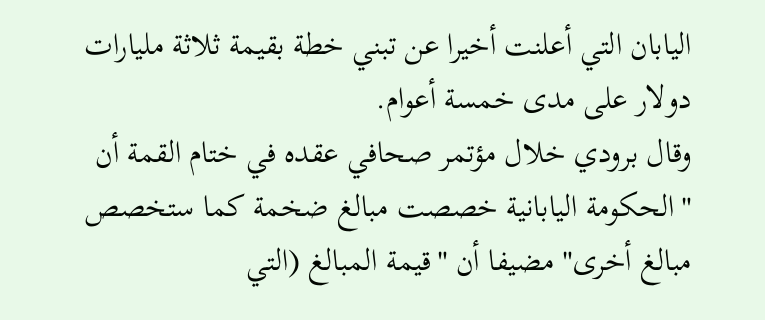اليابان التي أعلنت أخيرا عن تبني خطة بقيمة ثلاثة مليارات دولار على مدى خمسة أعوام.
وقال برودي خلال مؤتمر صحافي عقده في ختام القمة أن "الحكومة اليابانية خصصت مبالغ ضخمة كما ستخصص مبالغ أخرى" مضيفا أن "قيمة المبالغ (التي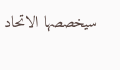سيخصصها الاتحاد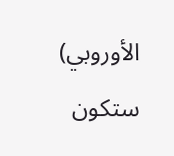الأوروبي) ستكون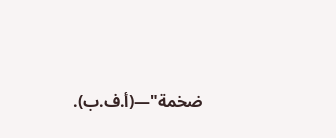ضخمة"—(أ.ف.ب).